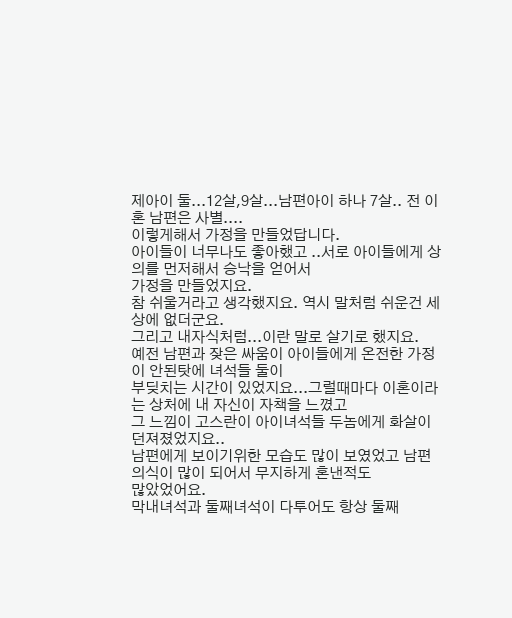제아이 둘...12살,9살...남편아이 하나 7살.. 전 이혼 남편은 사별....
이렇게해서 가정을 만들었답니다.
아이들이 너무나도 좋아했고 ..서로 아이들에게 상의를 먼저해서 승낙을 얻어서
가정을 만들었지요.
참 쉬울거라고 생각했지요. 역시 말처럼 쉬운건 세상에 없더군요.
그리고 내자식처럼...이란 말로 살기로 했지요.
예전 남편과 잦은 싸움이 아이들에게 온전한 가정이 안된탓에 녀석들 둘이
부딪치는 시간이 있었지요...그럴때마다 이혼이라는 상처에 내 자신이 자책을 느꼈고
그 느낌이 고스란이 아이녀석들 두놈에게 화살이 던져졌었지요..
남편에게 보이기위한 모습도 많이 보였었고 남편의식이 많이 되어서 무지하게 혼낸적도
많았었어요.
막내녀석과 둘째녀석이 다투어도 항상 둘째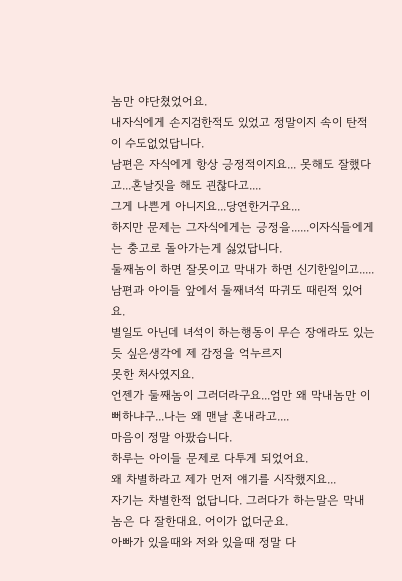놈만 야단쳤었어요.
내자식에게 손지검한적도 있었고 정말이지 속이 탄적이 수도없었답니다.
남편은 자식에게 항상 긍정적이지요... 못해도 잘했다고...혼날짓을 해도 괸찮다고....
그게 나쁜게 아니지요...당연한거구요...
하지만 문제는 그자식에게는 긍정을......이자식들에게는 충고로 돌아가는게 싫었답니다.
둘째놈이 하면 잘못이고 막내가 하면 신기한일이고.....
남편과 아이들 앞에서 둘째녀석 따귀도 때린적 있어요.
별일도 아닌데 녀석이 하는행동이 무슨 장애라도 있는듯 싶은생각에 제 감정을 억누르지
못한 처사였지요.
언젠가 둘째놈이 그러더라구요...엄만 왜 막내놈만 이뻐하냐구...나는 왜 맨날 혼내라고....
마음이 정말 아팠습니다.
하루는 아이들 문제로 다투게 되었어요.
왜 차별하라고 제가 먼저 얘기를 시작했지요...
자기는 차별한적 없답니다. 그러다가 하는말은 막내놈은 다 잘한대요. 어이가 없더군요.
아빠가 있을때와 저와 있을때 정말 다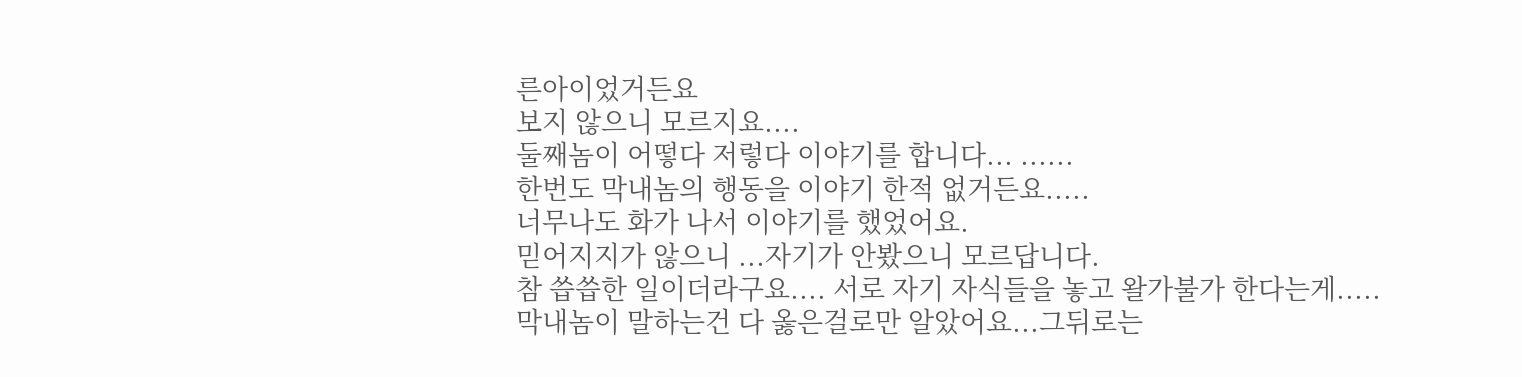른아이었거든요
보지 않으니 모르지요....
둘째놈이 어떻다 저렇다 이야기를 합니다... ......
한번도 막내놈의 행동을 이야기 한적 없거든요.....
너무나도 화가 나서 이야기를 했었어요.
믿어지지가 않으니 ...자기가 안봤으니 모르답니다.
참 씁씁한 일이더라구요.... 서로 자기 자식들을 놓고 왈가불가 한다는게.....
막내놈이 말하는건 다 옳은걸로만 알았어요...그뒤로는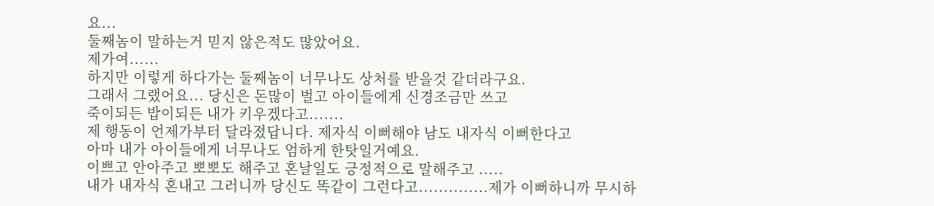요...
둘째놈이 말하는거 믿지 않은적도 많았어요.
제가여......
하지만 이렇게 하다가는 둘째놈이 너무나도 상처를 받을것 같더라구요.
그래서 그랬어요... 당신은 돈많이 벌고 아이들에게 신경조금만 쓰고
죽이되든 밥이되든 내가 키우겠다고.......
제 행동이 언제가부터 달라졌답니다. 제자식 이뻐해야 남도 내자식 이뻐한다고
아마 내가 아이들에게 너무나도 엄하게 한탓일거예요.
이쁘고 안아주고 뽀뽀도 해주고 혼날일도 긍정적으로 말해주고 .....
내가 내자식 혼내고 그러니까 당신도 똑같이 그런다고..............제가 이뻐하니까 무시하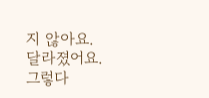지 않아요.
달라졌어요.
그렇다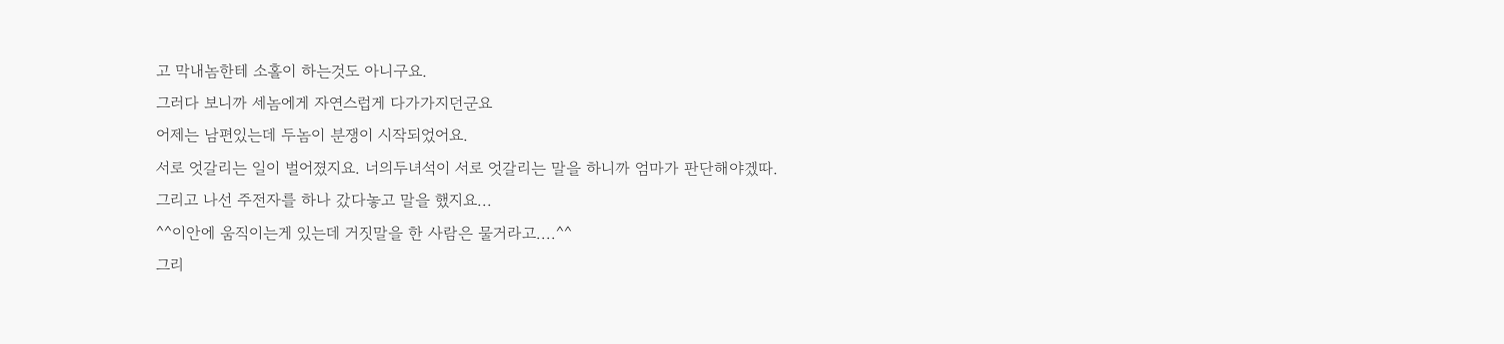고 막내놈한테 소홀이 하는것도 아니구요.
그러다 보니까 세놈에게 자연스럽게 다가가지던군요
어제는 남편있는데 두놈이 분쟁이 시작되었어요.
서로 엇갈리는 일이 벌어졌지요. 너의두녀석이 서로 엇갈리는 말을 하니까 엄마가 판단해야겠따.
그리고 나선 주전자를 하나 갔다놓고 말을 했지요...
^^이안에 움직이는게 있는데 거짓말을 한 사람은 물거라고....^^
그리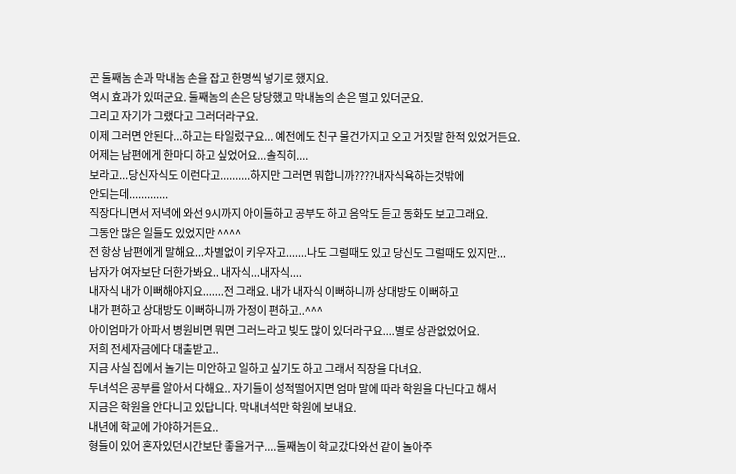곤 둘째놈 손과 막내놈 손을 잡고 한명씩 넣기로 했지요.
역시 효과가 있떠군요. 둘째놈의 손은 당당했고 막내놈의 손은 떨고 있더군요.
그리고 자기가 그랬다고 그러더라구요.
이제 그러면 안된다...하고는 타일렀구요... 예전에도 친구 물건가지고 오고 거짓말 한적 있었거든요.
어제는 남편에게 한마디 하고 싶었어요...솔직히....
보라고...당신자식도 이런다고..........하지만 그러면 뭐합니까????내자식욕하는것밖에
안되는데.............
직장다니면서 저녁에 와선 9시까지 아이들하고 공부도 하고 음악도 듣고 동화도 보고그래요.
그동안 많은 일들도 있었지만 ^^^^
전 항상 남편에게 말해요...차별없이 키우자고.......나도 그럴때도 있고 당신도 그럴때도 있지만...
남자가 여자보단 더한가봐요.. 내자식...내자식....
내자식 내가 이뻐해야지요.......전 그래요. 내가 내자식 이뻐하니까 상대방도 이뻐하고
내가 편하고 상대방도 이뻐하니까 가정이 편하고..^^^
아이엄마가 아파서 병원비면 뭐면 그러느라고 빚도 많이 있더라구요....별로 상관없었어요.
저희 전세자금에다 대출받고..
지금 사실 집에서 놀기는 미안하고 일하고 싶기도 하고 그래서 직장을 다녀요.
두녀석은 공부를 알아서 다해요.. 자기들이 성적떨어지면 엄마 말에 따라 학원을 다닌다고 해서
지금은 학원을 안다니고 있답니다. 막내녀석만 학원에 보내요.
내년에 학교에 가야하거든요..
형들이 있어 혼자있던시간보단 좋을거구....둘째놈이 학교갔다와선 같이 놀아주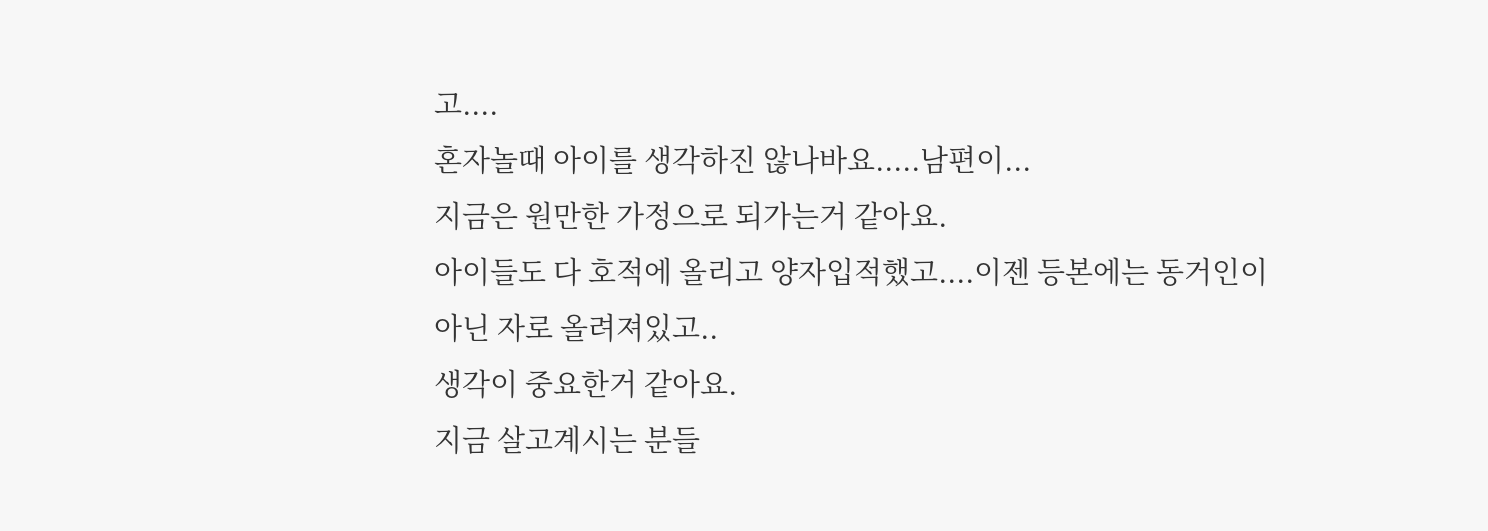고....
혼자놀때 아이를 생각하진 않나바요.....남편이...
지금은 원만한 가정으로 되가는거 같아요.
아이들도 다 호적에 올리고 양자입적했고....이젠 등본에는 동거인이 아닌 자로 올려져있고..
생각이 중요한거 같아요.
지금 살고계시는 분들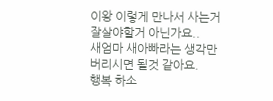이왕 이렇게 만나서 사는거 잘살야할거 아닌가요..
새엄마 새아빠라는 생각만 버리시면 될것 같아요.
행복 하소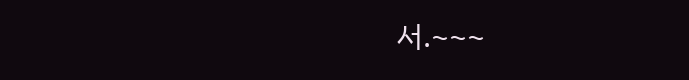서.~~~